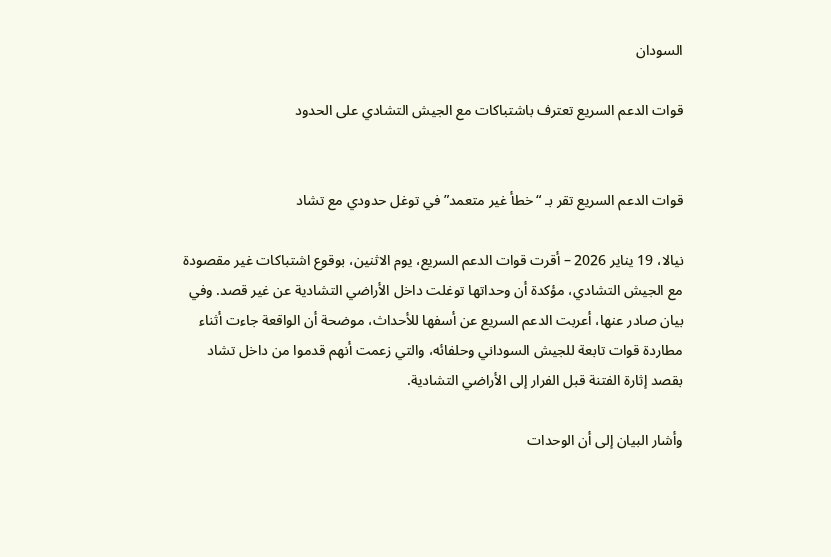السودان

قوات الدعم السريع تعترف باشتباكات مع الجيش التشادي على الحدود


قوات الدعم السريع تقر بـ “خطأ غير متعمد” في توغل حدودي مع تشاد

نيالا، 19 يناير 2026 – أقرت قوات الدعم السريع، يوم الاثنين، بوقوع اشتباكات غير مقصودة مع الجيش التشادي، مؤكدة أن وحداتها توغلت داخل الأراضي التشادية عن غير قصد. وفي بيان صادر عنها، أعربت الدعم السريع عن أسفها للأحداث، موضحة أن الواقعة جاءت أثناء مطاردة قوات تابعة للجيش السوداني وحلفائه، والتي زعمت أنهم قدموا من داخل تشاد بقصد إثارة الفتنة قبل الفرار إلى الأراضي التشادية.

وأشار البيان إلى أن الوحدات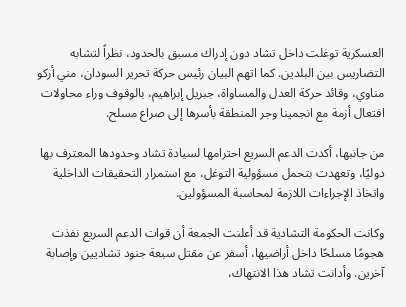العسكرية توغلت داخل تشاد دون إدراك مسبق بالحدود، نظراً لتشابه التضاريس بين البلدين. كما اتهم البيان رئيس حركة تحرير السودان، مني أركو مناوي، وقائد حركة العدل والمساواة، جبريل إبراهيم، بالوقوف وراء محاولات افتعال أزمة مع انجمينا وجر المنطقة بأسرها إلى صراع مسلح.

من جانبها، أكدت الدعم السريع احترامها لسيادة تشاد وحدودها المعترف بها دوليًا، وتعهدت بتحمل مسؤولية التوغل، مع استمرار التحقيقات الداخلية واتخاذ الإجراءات اللازمة لمحاسبة المسؤولين.

وكانت الحكومة التشادية قد أعلنت الجمعة أن قوات الدعم السريع نفذت هجومًا مسلحًا داخل أراضيها، أسفر عن مقتل سبعة جنود تشاديين وإصابة آخرين. وأدانت تشاد هذا الانتهاك،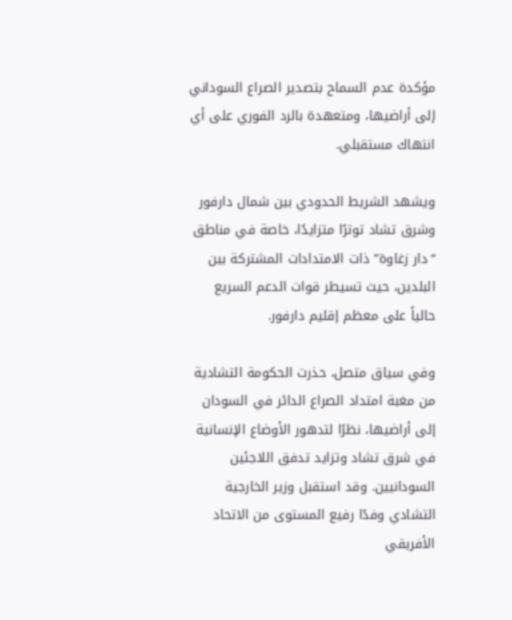مؤكدة عدم السماح بتصدير الصراع السوداني إلى أراضيها، ومتعهدة بالرد الفوري على أي انتهاك مستقبلي.

ويشهد الشريط الحدودي بين شمال دارفور وشرق تشاد توترًا متزايدًا، خاصة في مناطق “دار زغاوة” ذات الامتدادات المشتركة بين البلدين، حيث تسيطر قوات الدعم السريع حالياً على معظم إقليم دارفور.

وفي سياق متصل، حذرت الحكومة التشادية من مغبة امتداد الصراع الدائر في السودان إلى أراضيها، نظرًا لتدهور الأوضاع الإنسانية في شرق تشاد وتزايد تدفق اللاجئين السودانيين. وقد استقبل وزير الخارجية التشادي وفدًا رفيع المستوى من الاتحاد الأفريقي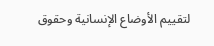لتقييم الأوضاع الإنسانية وحقوق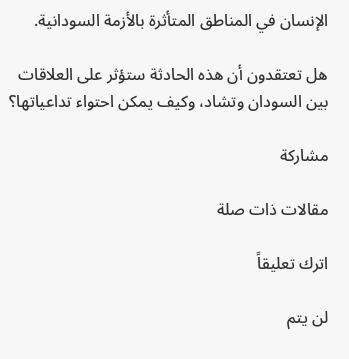الإنسان في المناطق المتأثرة بالأزمة السودانية.

هل تعتقدون أن هذه الحادثة ستؤثر على العلاقات بين السودان وتشاد، وكيف يمكن احتواء تداعياتها؟

مشاركة

مقالات ذات صلة

اترك تعليقاً

لن يتم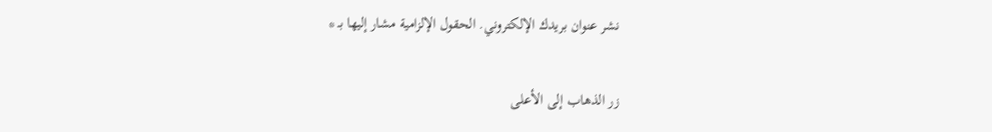نشر عنوان بريدك الإلكتروني. الحقول الإلزامية مشار إليها بـ *

زر الذهاب إلى الأعلى